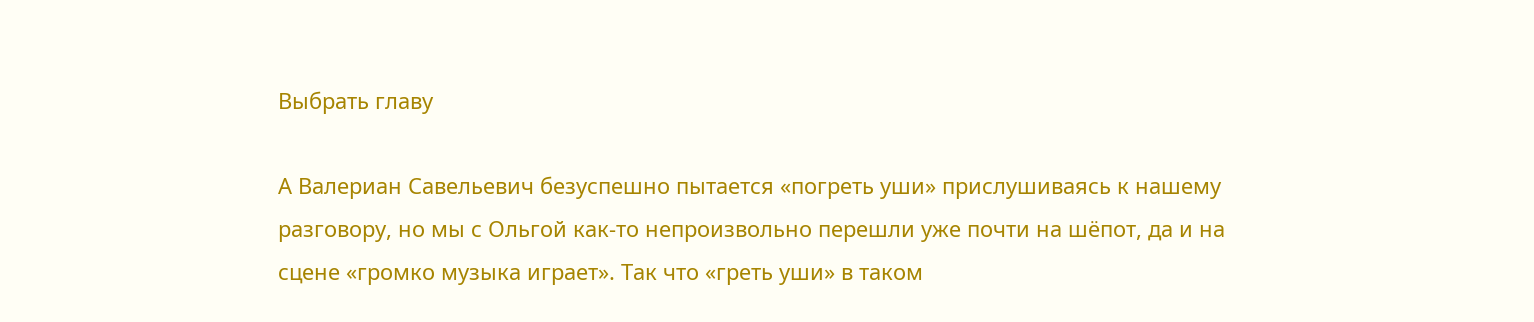Выбрать главу

А Валериан Савельевич безуспешно пытается «погреть уши» прислушиваясь к нашему разговору, но мы с Ольгой как-то непроизвольно перешли уже почти на шёпот, да и на сцене «громко музыка играет». Так что «греть уши» в таком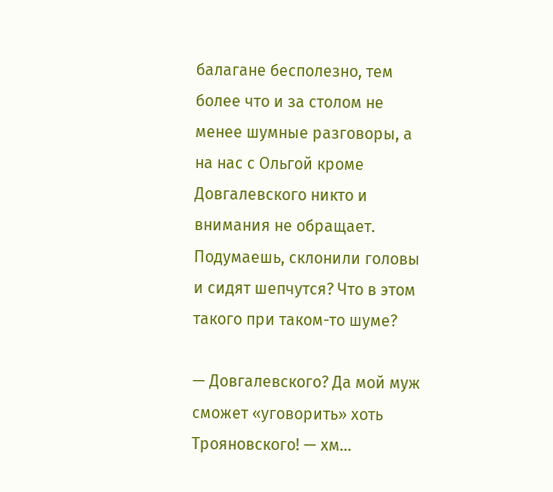балагане бесполезно, тем более что и за столом не менее шумные разговоры, а на нас с Ольгой кроме Довгалевского никто и внимания не обращает. Подумаешь, склонили головы и сидят шепчутся? Что в этом такого при таком-то шуме?

— Довгалевского? Да мой муж сможет «уговорить» хоть Трояновского! — хм…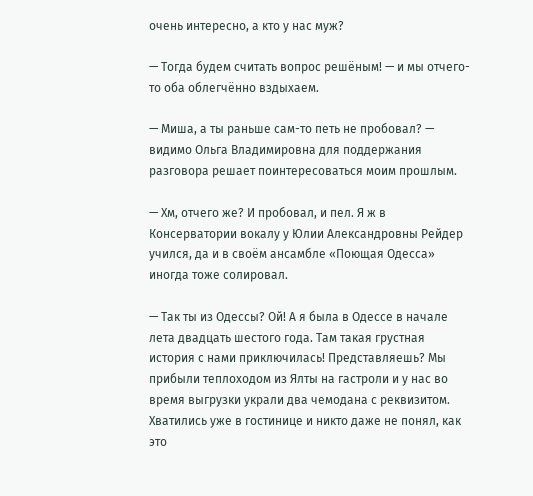очень интересно, а кто у нас муж?

— Тогда будем считать вопрос решёным! — и мы отчего-то оба облегчённо вздыхаем.

— Миша, а ты раньше сам-то петь не пробовал? — видимо Ольга Владимировна для поддержания разговора решает поинтересоваться моим прошлым.

— Хм, отчего же? И пробовал, и пел. Я ж в Консерватории вокалу у Юлии Александровны Рейдер учился, да и в своём ансамбле «Поющая Одесса» иногда тоже солировал.

— Так ты из Одессы? Ой! А я была в Одессе в начале лета двадцать шестого года. Там такая грустная история с нами приключилась! Представляешь? Мы прибыли теплоходом из Ялты на гастроли и у нас во время выгрузки украли два чемодана с реквизитом. Хватились уже в гостинице и никто даже не понял, как это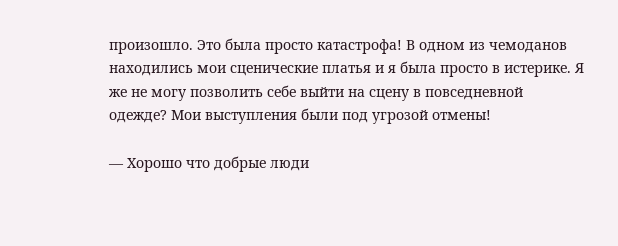произошло. Это была просто катастрофа! В одном из чемоданов находились мои сценические платья и я была просто в истерике. Я же не могу позволить себе выйти на сцену в повседневной одежде? Мои выступления были под угрозой отмены!

— Хорошо что добрые люди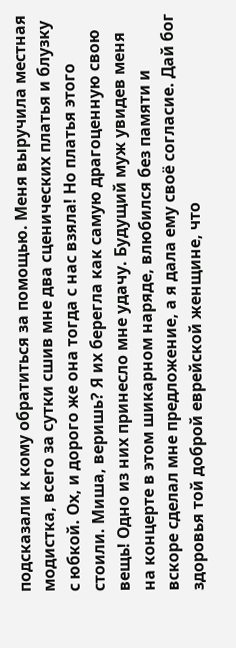подсказали к кому обратиться за помощью. Меня выручила местная модистка, всего за сутки сшив мне два сценических платья и блузку с юбкой. Ох, и дорого же она тогда с нас взяла! Но платья этого стоили. Миша, веришь? Я их берегла как самую драгоценную свою вещь! Одно из них принесло мне удачу. Будущий муж увидев меня на концерте в этом шикарном наряде, влюбился без памяти и вскоре сделал мне предложение, а я дала ему своё согласие. Дай бог здоровья той доброй еврейской женщине, что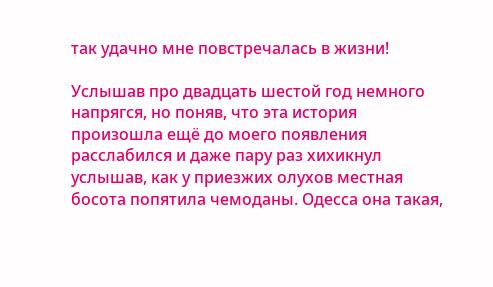так удачно мне повстречалась в жизни!

Услышав про двадцать шестой год немного напрягся, но поняв, что эта история произошла ещё до моего появления расслабился и даже пару раз хихикнул услышав, как у приезжих олухов местная босота попятила чемоданы. Одесса она такая,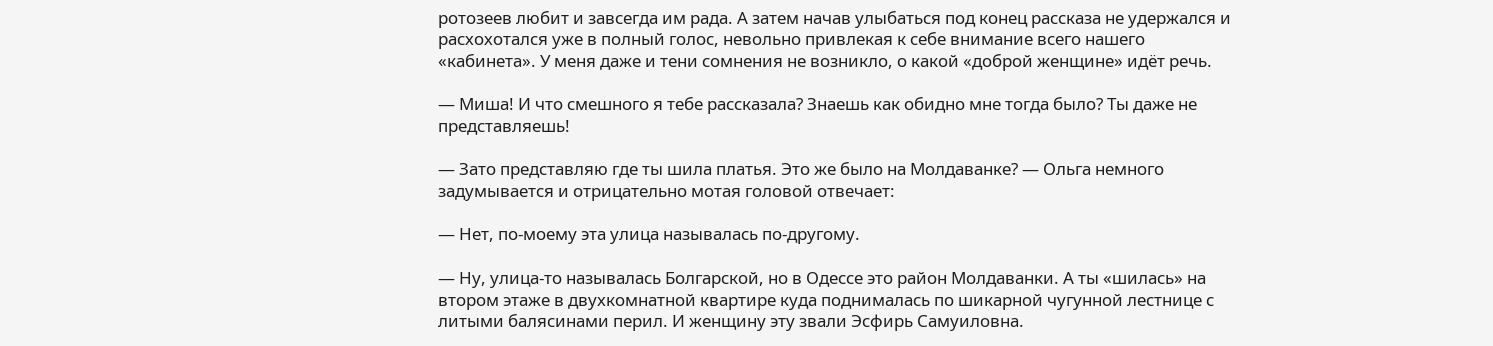ротозеев любит и завсегда им рада. А затем начав улыбаться под конец рассказа не удержался и расхохотался уже в полный голос, невольно привлекая к себе внимание всего нашего «кабинета». У меня даже и тени сомнения не возникло, о какой «доброй женщине» идёт речь.

— Миша! И что смешного я тебе рассказала? Знаешь как обидно мне тогда было? Ты даже не представляешь!

— Зато представляю где ты шила платья. Это же было на Молдаванке? — Ольга немного задумывается и отрицательно мотая головой отвечает:

— Нет, по-моему эта улица называлась по-другому.

— Ну, улица-то называлась Болгарской, но в Одессе это район Молдаванки. А ты «шилась» на втором этаже в двухкомнатной квартире куда поднималась по шикарной чугунной лестнице с литыми балясинами перил. И женщину эту звали Эсфирь Самуиловна.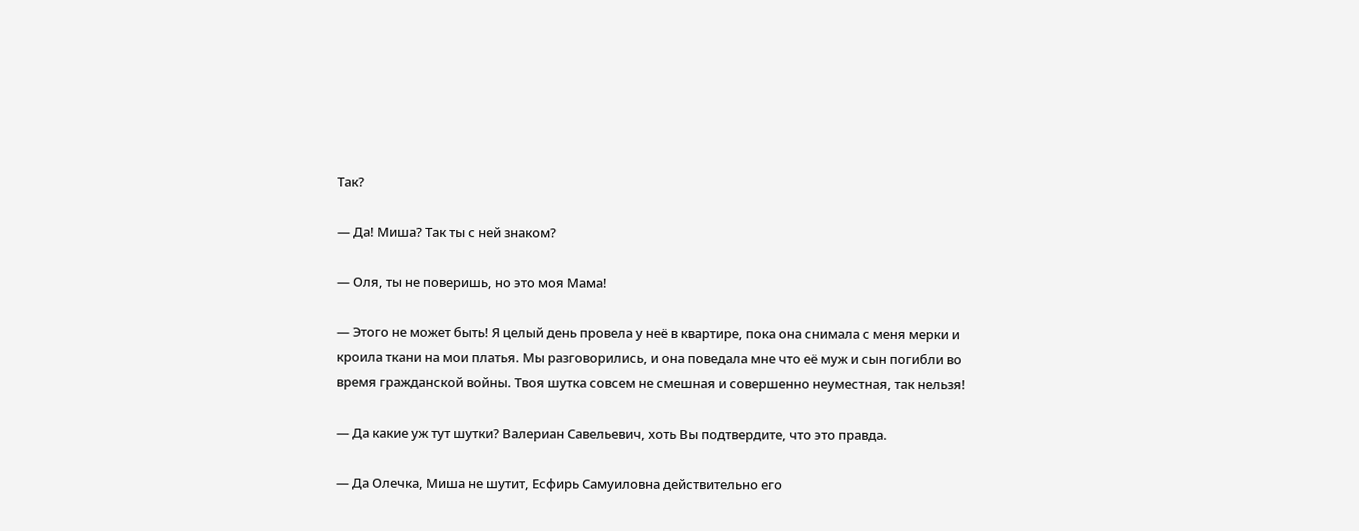Так?

— Да! Миша? Так ты с ней знаком?

— Оля, ты не поверишь, но это моя Мама!

— Этого не может быть! Я целый день провела у неё в квартире, пока она снимала с меня мерки и кроила ткани на мои платья. Мы разговорились, и она поведала мне что её муж и сын погибли во время гражданской войны. Твоя шутка совсем не смешная и совершенно неуместная, так нельзя!

— Да какие уж тут шутки? Валериан Савельевич, хоть Вы подтвердите, что это правда.

— Да Олечка, Миша не шутит, Есфирь Самуиловна действительно его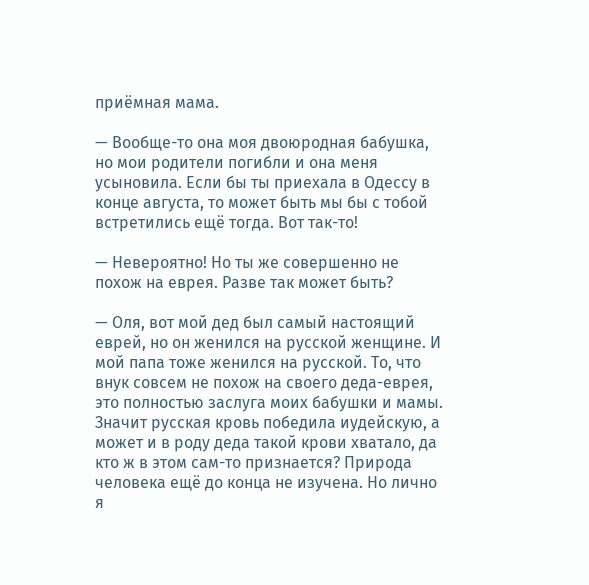приёмная мама.

— Вообще-то она моя двоюродная бабушка, но мои родители погибли и она меня усыновила. Если бы ты приехала в Одессу в конце августа, то может быть мы бы с тобой встретились ещё тогда. Вот так-то!

— Невероятно! Но ты же совершенно не похож на еврея. Разве так может быть?

— Оля, вот мой дед был самый настоящий еврей, но он женился на русской женщине. И мой папа тоже женился на русской. То, что внук совсем не похож на своего деда-еврея, это полностью заслуга моих бабушки и мамы. Значит русская кровь победила иудейскую, а может и в роду деда такой крови хватало, да кто ж в этом сам-то признается? Природа человека ещё до конца не изучена. Но лично я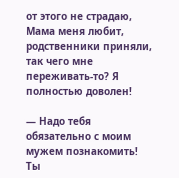от этого не страдаю, Мама меня любит, родственники приняли, так чего мне переживать-то? Я полностью доволен!

— Надо тебя обязательно с моим мужем познакомить! Ты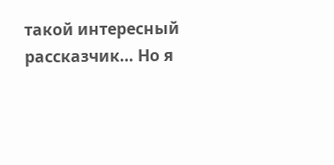такой интересный рассказчик… Но я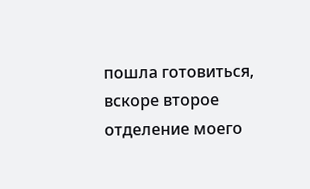пошла готовиться, вскоре второе отделение моего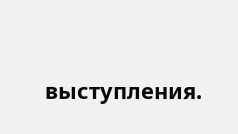выступления.